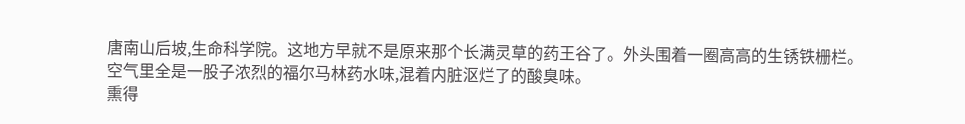唐南山后坡,生命科学院。这地方早就不是原来那个长满灵草的药王谷了。外头围着一圈高高的生锈铁栅栏。
空气里全是一股子浓烈的福尔马林药水味,混着内脏沤烂了的酸臭味。
熏得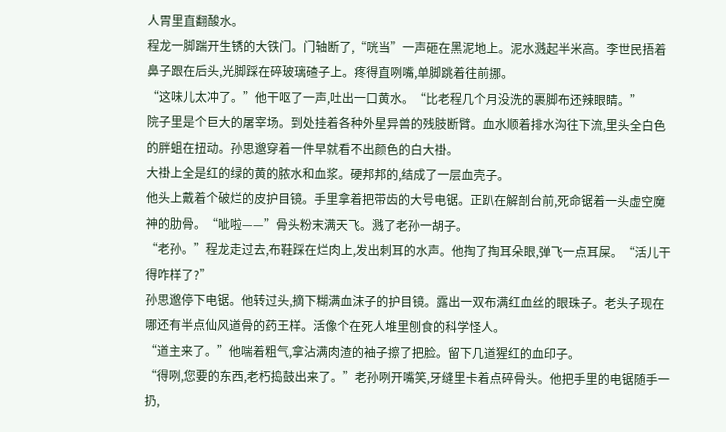人胃里直翻酸水。
程龙一脚踹开生锈的大铁门。门轴断了,“咣当”一声砸在黑泥地上。泥水溅起半米高。李世民捂着鼻子跟在后头,光脚踩在碎玻璃碴子上。疼得直咧嘴,单脚跳着往前挪。
“这味儿太冲了。”他干呕了一声,吐出一口黄水。“比老程几个月没洗的裹脚布还辣眼睛。”
院子里是个巨大的屠宰场。到处挂着各种外星异兽的残肢断臂。血水顺着排水沟往下流,里头全白色的胖蛆在扭动。孙思邈穿着一件早就看不出颜色的白大褂。
大褂上全是红的绿的黄的脓水和血浆。硬邦邦的,结成了一层血壳子。
他头上戴着个破烂的皮护目镜。手里拿着把带齿的大号电锯。正趴在解剖台前,死命锯着一头虚空魔神的肋骨。“呲啦——”骨头粉末满天飞。溅了老孙一胡子。
“老孙。”程龙走过去,布鞋踩在烂肉上,发出刺耳的水声。他掏了掏耳朵眼,弹飞一点耳屎。“活儿干得咋样了?”
孙思邈停下电锯。他转过头,摘下糊满血沫子的护目镜。露出一双布满红血丝的眼珠子。老头子现在哪还有半点仙风道骨的药王样。活像个在死人堆里刨食的科学怪人。
“道主来了。”他喘着粗气,拿沾满肉渣的袖子擦了把脸。留下几道猩红的血印子。
“得咧,您要的东西,老朽捣鼓出来了。”老孙咧开嘴笑,牙缝里卡着点碎骨头。他把手里的电锯随手一扔,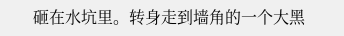砸在水坑里。转身走到墙角的一个大黑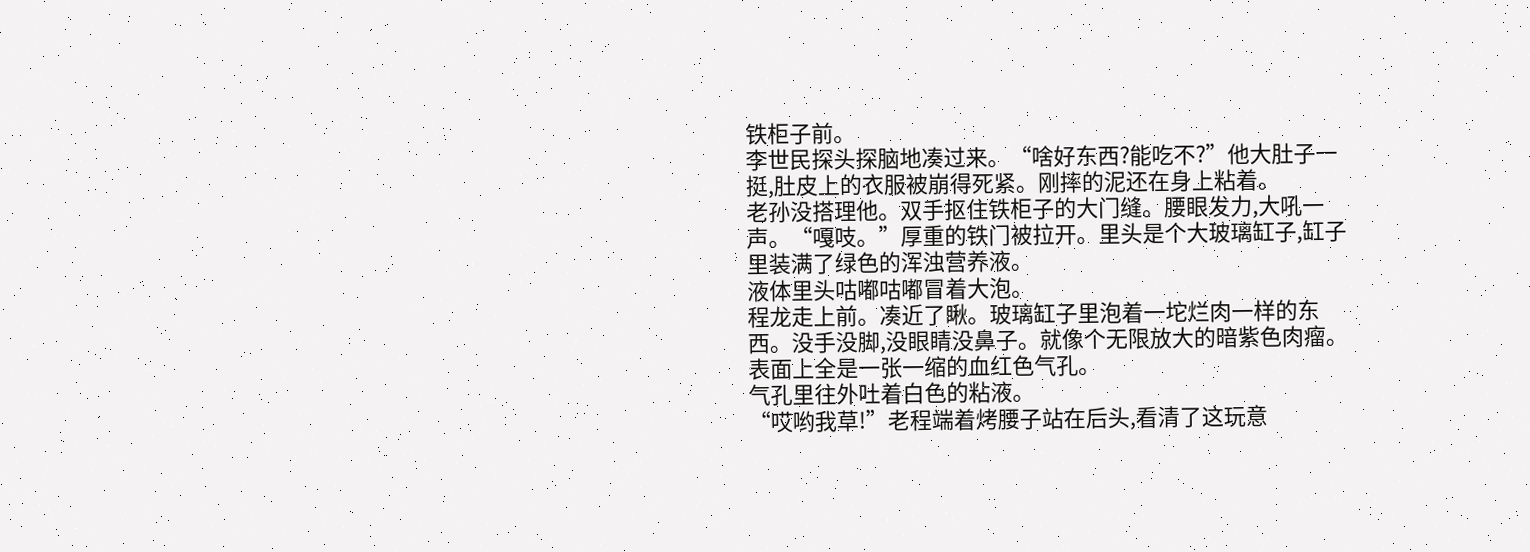铁柜子前。
李世民探头探脑地凑过来。“啥好东西?能吃不?”他大肚子一挺,肚皮上的衣服被崩得死紧。刚摔的泥还在身上粘着。
老孙没搭理他。双手抠住铁柜子的大门缝。腰眼发力,大吼一声。“嘎吱。”厚重的铁门被拉开。里头是个大玻璃缸子,缸子里装满了绿色的浑浊营养液。
液体里头咕嘟咕嘟冒着大泡。
程龙走上前。凑近了瞅。玻璃缸子里泡着一坨烂肉一样的东西。没手没脚,没眼睛没鼻子。就像个无限放大的暗紫色肉瘤。表面上全是一张一缩的血红色气孔。
气孔里往外吐着白色的粘液。
“哎哟我草!”老程端着烤腰子站在后头,看清了这玩意